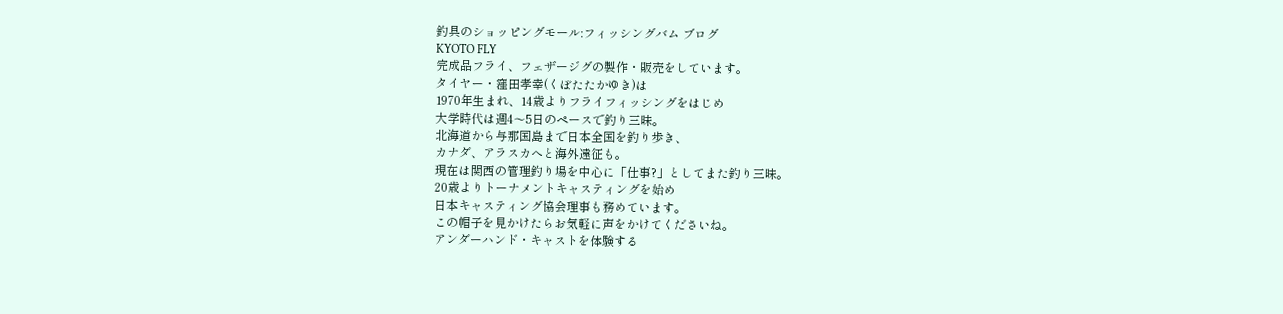釣具のショッピングモール:フィッシングバム ブログ
KYOTO FLY
完成品フライ、フェザージグの製作・販売をしています。
タイヤー・窪田孝幸(くぼたたかゆき)は
1970年生まれ、14歳よりフライフィッシングをはじめ
大学時代は週4〜5日のペースで釣り三昧。
北海道から与那国島まで日本全国を釣り歩き、
カナダ、アラスカへと海外遠征も。
現在は関西の管理釣り場を中心に「仕事?」としてまた釣り三昧。
20歳よりトーナメントキャスティングを始め
日本キャスティング協会理事も務めています。
この帽子を見かけたらお気軽に声をかけてくださいね。
アンダーハンド・キャストを体験する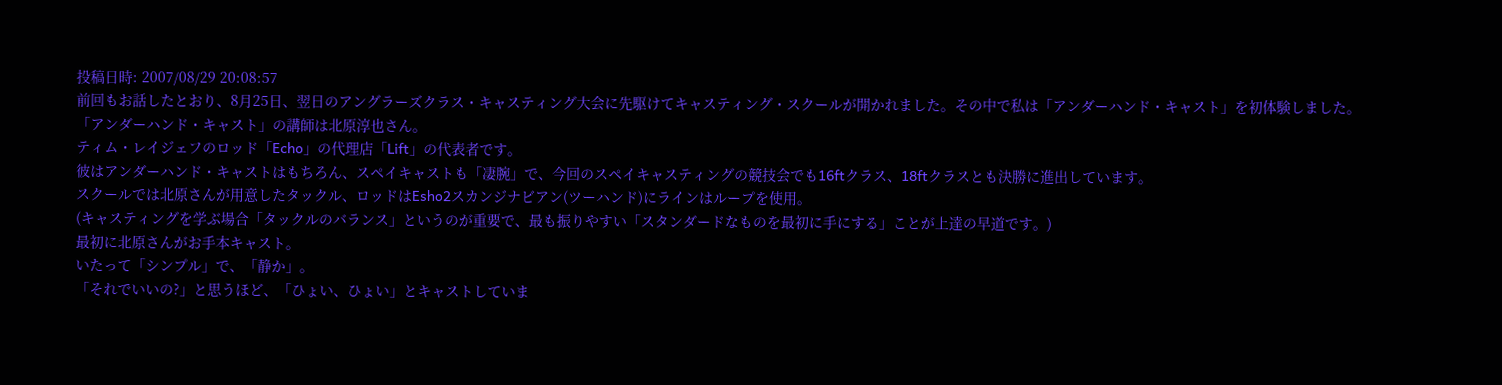投稿日時: 2007/08/29 20:08:57
前回もお話したとおり、8月25日、翌日のアングラーズクラス・キャスティング大会に先駆けてキャスティング・スクールが開かれました。その中で私は「アンダーハンド・キャスト」を初体験しました。
「アンダーハンド・キャスト」の講師は北原淳也さん。
ティム・レイジェフのロッド「Echo」の代理店「Lift」の代表者です。
彼はアンダーハンド・キャストはもちろん、スペイキャストも「凄腕」で、今回のスペイキャスティングの競技会でも16ftクラス、18ftクラスとも決勝に進出しています。
スクールでは北原さんが用意したタックル、ロッドはEsho2スカンジナビアン(ツーハンド)にラインはループを使用。
(キャスティングを学ぶ場合「タックルのバランス」というのが重要で、最も振りやすい「スタンダードなものを最初に手にする」ことが上達の早道です。)
最初に北原さんがお手本キャスト。
いたって「シンプル」で、「静か」。
「それでいいの?」と思うほど、「ひょい、ひょい」とキャストしていま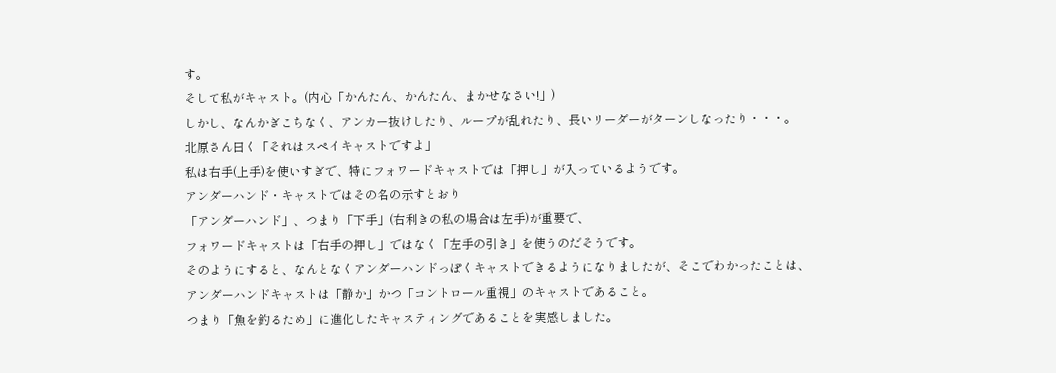す。
そして私がキャスト。(内心「かんたん、かんたん、まかせなさい!」)
しかし、なんかぎこちなく、アンカー抜けしたり、ループが乱れたり、長いリーダーがターンしなったり・・・。
北原さん曰く「それはスペイキャストですよ」
私は右手(上手)を使いすぎで、特にフォワードキャストでは「押し」が入っているようです。
アンダーハンド・キャストではその名の示すとおり
「アンダーハンド」、つまり「下手」(右利きの私の場合は左手)が重要で、
フォワードキャストは「右手の押し」ではなく「左手の引き」を使うのだそうです。
そのようにすると、なんとなくアンダーハンドっぽくキャストできるようになりましたが、そこでわかったことは、
アンダーハンドキャストは「静か」かつ「コントロール重視」のキャストであること。
つまり「魚を釣るため」に進化したキャスティングであることを実感しました。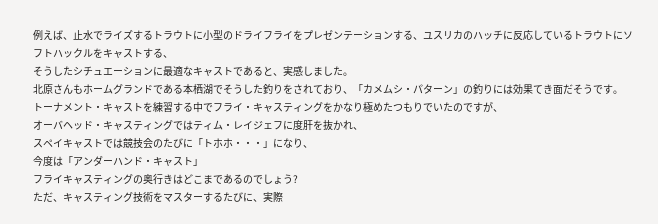例えば、止水でライズするトラウトに小型のドライフライをプレゼンテーションする、ユスリカのハッチに反応しているトラウトにソフトハックルをキャストする、
そうしたシチュエーションに最適なキャストであると、実感しました。
北原さんもホームグランドである本栖湖でそうした釣りをされており、「カメムシ・パターン」の釣りには効果てき面だそうです。
トーナメント・キャストを練習する中でフライ・キャスティングをかなり極めたつもりでいたのですが、
オーバヘッド・キャスティングではティム・レイジェフに度肝を抜かれ、
スペイキャストでは競技会のたびに「トホホ・・・」になり、
今度は「アンダーハンド・キャスト」
フライキャスティングの奥行きはどこまであるのでしょう?
ただ、キャスティング技術をマスターするたびに、実際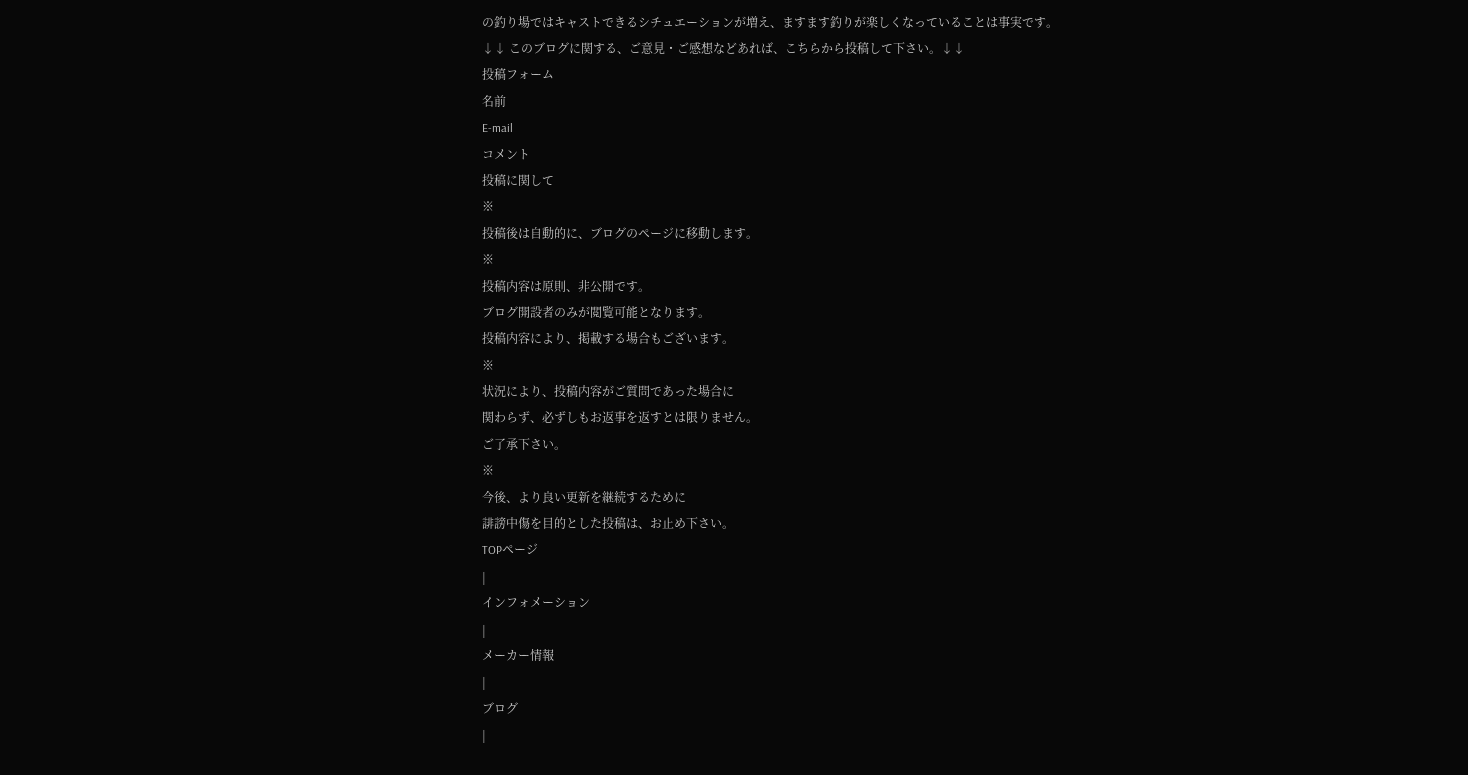の釣り場ではキャストできるシチュエーションが増え、ますます釣りが楽しくなっていることは事実です。
↓↓ このブログに関する、ご意見・ご感想などあれば、こちらから投稿して下さい。↓↓
投稿フォーム
名前
E-mail
コメント
投稿に関して
※
投稿後は自動的に、ブログのページに移動します。
※
投稿内容は原則、非公開です。
ブログ開設者のみが閲覧可能となります。
投稿内容により、掲載する場合もございます。
※
状況により、投稿内容がご質問であった場合に
関わらず、必ずしもお返事を返すとは限りません。
ご了承下さい。
※
今後、より良い更新を継続するために
誹謗中傷を目的とした投稿は、お止め下さい。
TOPページ
|
インフォメーション
|
メーカー情報
|
ブログ
|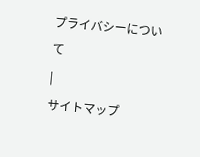プライバシーについて
|
サイトマップ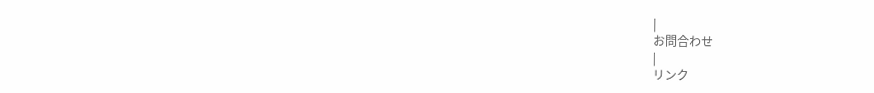|
お問合わせ
|
リンク